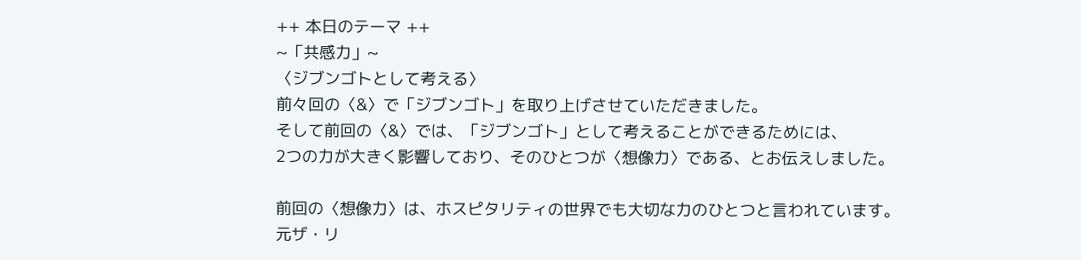++ 本日のテーマ ++
~「共感力」~
〈ジブンゴトとして考える〉
前々回の〈&〉で「ジブンゴト」を取り上げさせていただきました。
そして前回の〈&〉では、「ジブンゴト」として考えることができるためには、
2つの力が大きく影響しており、そのひとつが〈想像力〉である、とお伝えしました。

前回の〈想像力〉は、ホスピタリティの世界でも大切な力のひとつと言われています。
元ザ・リ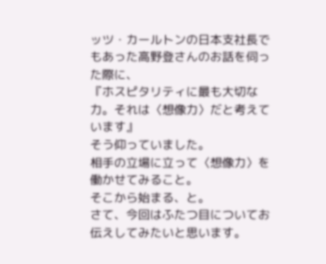ッツ・カールトンの日本支社長でもあった高野登さんのお話を伺った際に、
『ホスピタリティに最も大切な力。それは〈想像力〉だと考えています』
そう仰っていました。
相手の立場に立って〈想像力〉を働かせてみること。
そこから始まる、と。
さて、今回はふたつ目についてお伝えしてみたいと思います。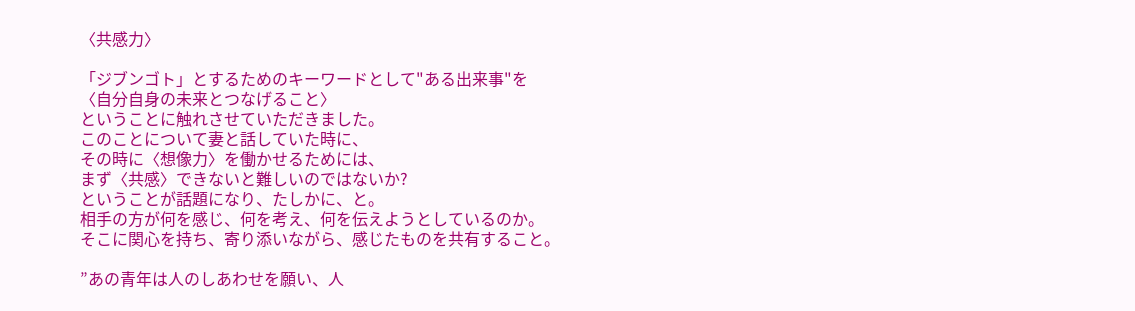〈共感力〉

「ジブンゴト」とするためのキーワードとして"ある出来事"を
〈自分自身の未来とつなげること〉
ということに触れさせていただきました。
このことについて妻と話していた時に、
その時に〈想像力〉を働かせるためには、
まず〈共感〉できないと難しいのではないか?
ということが話題になり、たしかに、と。
相手の方が何を感じ、何を考え、何を伝えようとしているのか。
そこに関心を持ち、寄り添いながら、感じたものを共有すること。

”あの青年は人のしあわせを願い、人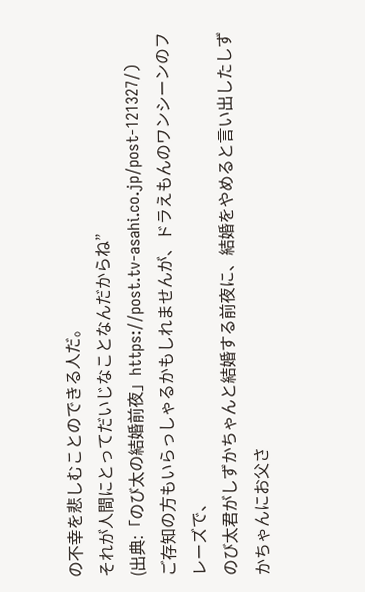の不幸を悲しむことのできる人だ。
それが人間にとってだいじなことなんだからね”
(出典:「のび太の結婚前夜」https://post.tv-asahi.co.jp/post-121327/)
ご存知の方もいらっしゃるかもしれませんが、ドラえもんのワンシーンのフレーズで、
のび太君がしずかちゃんと結婚する前夜に、結婚をやめると言い出したしずかちゃんにお父さ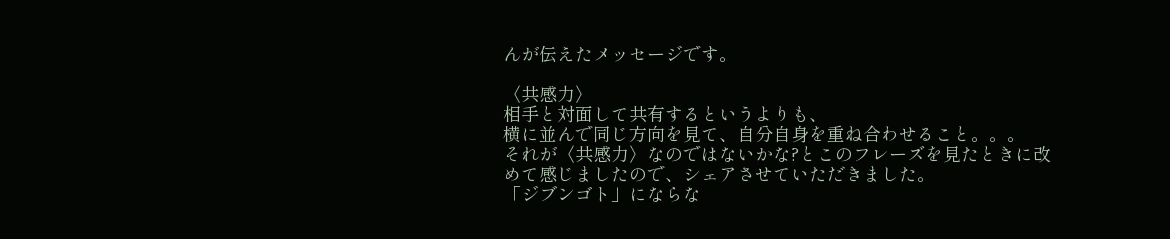んが伝えたメッセージです。

〈共感力〉
相手と対面して共有するというよりも、
横に並んで同じ方向を見て、自分自身を重ね合わせること。。。
それが〈共感力〉なのではないかな?とこのフレーズを見たときに改めて感じましたので、シェアさせていただきました。
「ジブンゴト」にならな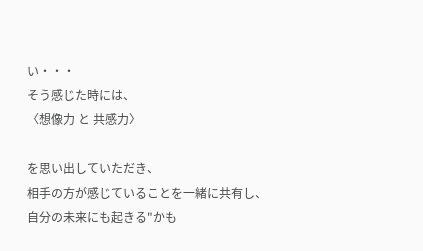い・・・
そう感じた時には、
〈想像力 と 共感力〉

を思い出していただき、
相手の方が感じていることを一緒に共有し、
自分の未来にも起きる"かも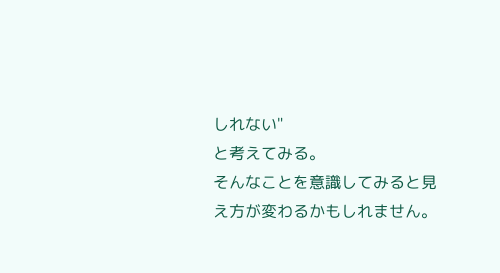しれない"
と考えてみる。
そんなことを意識してみると見え方が変わるかもしれません。